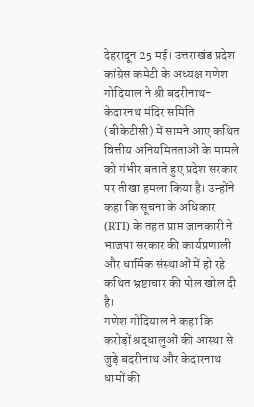देहरादून 25 मई। उत्तराखंड प्रदेश कांग्रेस कमेटी के अध्यक्ष गणेश गोदियाल ने श्री बदरीनाथ-केदारनथ मंदिर समिति (बीकेटीसी) में सामने आए कथित वित्तीय अनियमितताओं के मामले को गंभीर बताते हुए प्रदेश सरकार पर तीखा हमला किया है। उन्होंने कहा कि सूचना के अधिकार (RTI) के तहत प्राप्त जानकारी ने भाजपा सरकार की कार्यप्रणाली और धार्मिक संस्थाओं में हो रहे कथित भ्रष्टाचार की पोल खोल दी है।
गणेश गोदियाल ने कहा कि करोड़ों श्रद्धालुओं की आस्था से जुड़े बदरीनाथ और केदारनाथ धामों की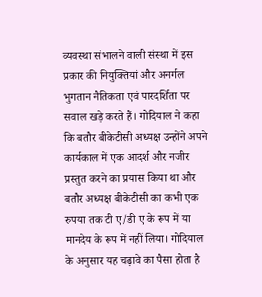व्यवस्था संभालने वाली संस्था में इस प्रकार की नियुक्तियां और अनर्गल भुगतान नैतिकता एवं पारदर्शिता पर सवाल खड़े करते हैं। गोदियाल ने कहा कि बतौर बीकेटीसी अध्यक्ष उन्होंने अपने कार्यकाल में एक आदर्श और नजीर प्रस्तुत करने का प्रयास किया था और बतौर अध्यक्ष बीकेटीसी का कभी एक रुपया तक टी ए/डी ए के रूप में या मानदेय के रूप में नहीं लिया। गोदियाल के अनुसार यह चढ़ावे का पैसा होता है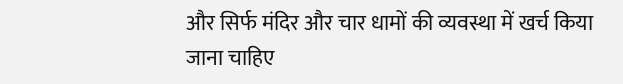और सिर्फ मंदिर और चार धामों की व्यवस्था में खर्च किया जाना चाहिए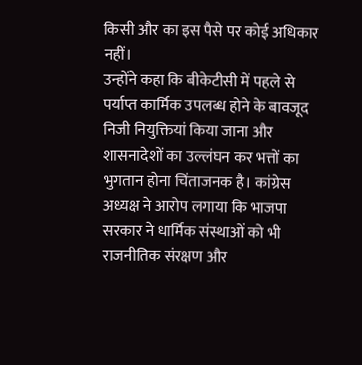किसी और का इस पैसे पर कोई अधिकार नहीं।
उन्होंने कहा कि बीकेटीसी में पहले से पर्याप्त कार्मिक उपलब्ध होने के बावजूद निजी नियुक्तियां किया जाना और शासनादेशों का उल्लंघन कर भत्तों का भुगतान होना चिंताजनक है। कांग्रेस अध्यक्ष ने आरोप लगाया कि भाजपा सरकार ने धार्मिक संस्थाओं को भी राजनीतिक संरक्षण और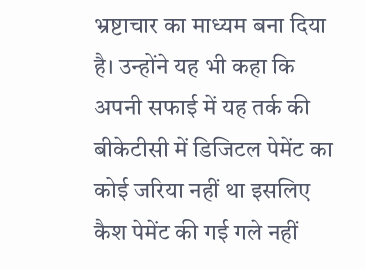भ्रष्टाचार का माध्यम बना दिया है। उन्होंने यह भी कहा कि अपनी सफाई में यह तर्क की बीकेटीसी में डिजिटल पेमेंट का कोई जरिया नहीं था इसलिए कैश पेमेंट की गई गले नहीं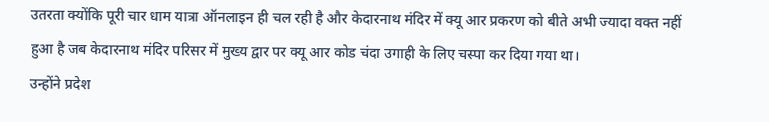उतरता क्योंकि पूरी चार धाम यात्रा ऑनलाइन ही चल रही है और केदारनाथ मंदिर में क्यू आर प्रकरण को बीते अभी ज्यादा वक्त नहीं हुआ है जब केदारनाथ मंदिर परिसर में मुख्य द्वार पर क्यू आर कोड चंदा उगाही के लिए चस्पा कर दिया गया था।
उन्होंने प्रदेश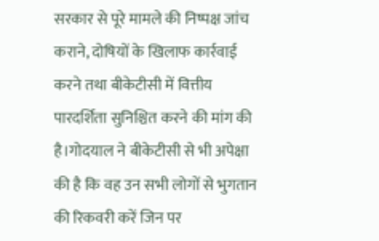सरकार से पूरे मामले की निष्पक्ष जांच कराने, दोषियों के खिलाफ कार्रवाई करने तथा बीकेटीसी में वित्तीय पारदर्शिता सुनिश्चित करने की मांग की है।गोदयाल ने बीकेटीसी से भी अपेक्षा की है कि वह उन सभी लोगों से भुगतान की रिकवरी करें जिन पर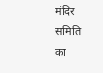मंदिर समिति का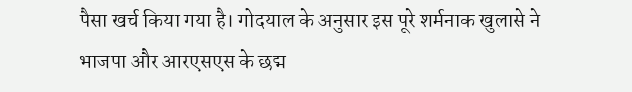पैसा खर्च किया गया है। गोदयाल के अनुसार इस पूरे शर्मनाक खुलासे ने भाजपा और आरएसएस के छद्म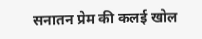सनातन प्रेम की कलई खोल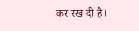कर रख दी है।